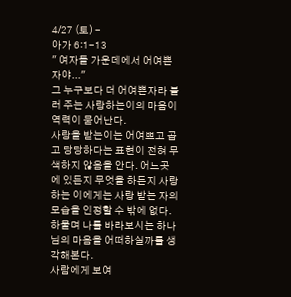4/27 (토) -
아가 6:1-13
" 여자들 가운데에서 어여쁜 자야..."
그 누구보다 더 어여쁜자라 불러 주는 사랑하는이의 마음이 역력이 묻어난다.
사랑을 받는이는 어여쁘고 곱고 당당하다는 표현이 전혀 무색하지 않음을 안다. 어느곳에 있든지 무엇을 하든지 사랑하는 이에게는 사랑 받는 자의 모습을 인정할 수 밖에 없다.
하물며 나를 바라보시는 하나님의 마음을 어떠하실까를 생각해본다.
사람에게 보여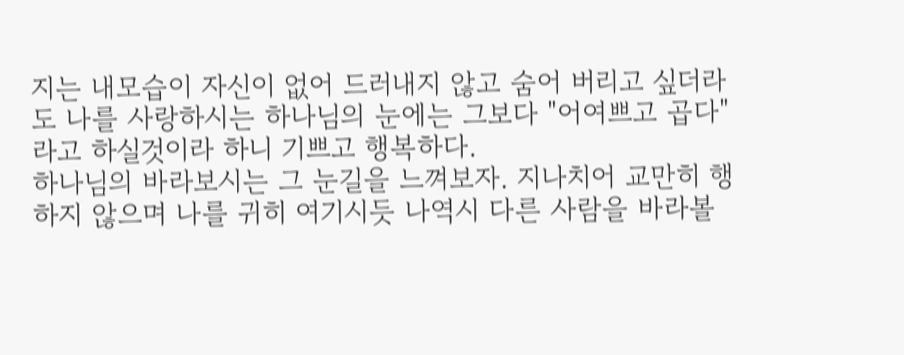지는 내모습이 자신이 없어 드러내지 않고 숨어 버리고 싶더라도 나를 사랑하시는 하나님의 눈에는 그보다 "어여쁘고 곱다" 라고 하실것이라 하니 기쁘고 행복하다.
하나님의 바라보시는 그 눈길을 느껴보자. 지나치어 교만히 행하지 않으며 나를 귀히 여기시듯 나역시 다른 사람을 바라볼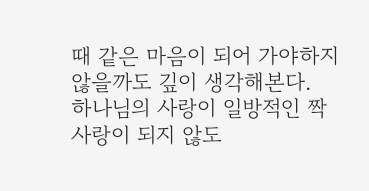때 같은 마음이 되어 가야하지 않을까도 깊이 생각해본다.
하나님의 사랑이 일방적인 짝사랑이 되지 않도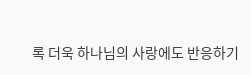록 더욱 하나님의 사랑에도 반응하기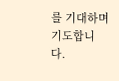를 기대하며 기도합니다.